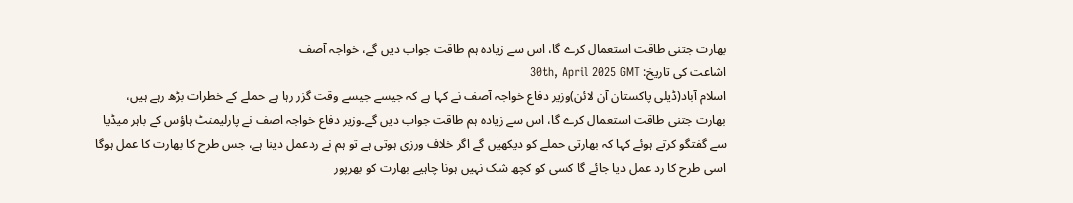بھارت جتنی طاقت استعمال کرے گا، اس سے زیادہ ہم طاقت جواب دیں گے، خواجہ آصف
اشاعت کی تاریخ: 30th, April 2025 GMT
اسلام آباد(ڈیلی پاکستان آن لائن)وزیر دفاع خواجہ آصف نے کہا ہے کہ جیسے جیسے وقت گزر رہا ہے حملے کے خطرات بڑھ رہے ہیں، بھارت جتنی طاقت استعمال کرے گا، اس سے زیادہ ہم طاقت جواب دیں گے۔وزیر دفاع خواجہ اصف نے پارلیمنٹ ہاؤس کے باہر میڈیا سے گفتگو کرتے ہوئے کہا کہ بھارتی حملے کو دیکھیں گے اگر خلاف ورزی ہوتی ہے تو ہم نے ردعمل دینا ہے، جس طرح کا بھارت کا عمل ہوگا اسی طرح کا رد عمل دیا جائے گا کسی کو کچھ شک نہیں ہونا چاہیے بھارت کو بھرپور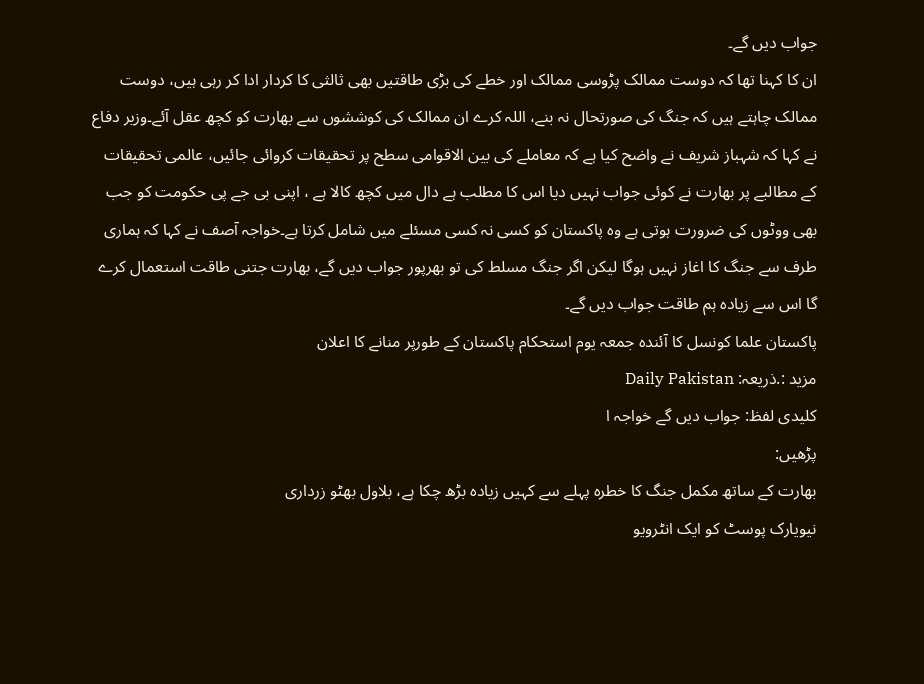جواب دیں گے۔
ان کا کہنا تھا کہ دوست ممالک پڑوسی ممالک اور خطے کی بڑی طاقتیں بھی ثالثی کا کردار ادا کر رہی ہیں، دوست ممالک چاہتے ہیں کہ جنگ کی صورتحال نہ بنے، اللہ کرے ان ممالک کی کوششوں سے بھارت کو کچھ عقل آئے۔وزیر دفاع نے کہا کہ شہباز شریف نے واضح کیا ہے کہ معاملے کی بین الاقوامی سطح پر تحقیقات کروائی جائیں، عالمی تحقیقات کے مطالبے پر بھارت نے کوئی جواب نہیں دیا اس کا مطلب ہے دال میں کچھ کالا ہے ، اپنی بی جے پی حکومت کو جب بھی ووٹوں کی ضرورت ہوتی ہے وہ پاکستان کو کسی نہ کسی مسئلے میں شامل کرتا ہے۔خواجہ آصف نے کہا کہ ہماری طرف سے جنگ کا اغاز نہیں ہوگا لیکن اگر جنگ مسلط کی تو بھرپور جواب دیں گے، بھارت جتنی طاقت استعمال کرے گا اس سے زیادہ ہم طاقت جواب دیں گے۔
پاکستان علما کونسل کا آئندہ جمعہ یوم استحکام پاکستان کے طورپر منانے کا اعلان
مزید :.ذریعہ: Daily Pakistan
کلیدی لفظ: جواب دیں گے خواجہ ا
پڑھیں:
بھارت کے ساتھ مکمل جنگ کا خطرہ پہلے سے کہیں زیادہ بڑھ چکا ہے، بلاول بھٹو زرداری
نیویارک پوسٹ کو ایک انٹرویو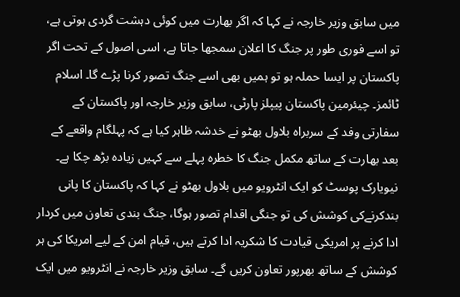میں سابق وزیر خارجہ نے کہا کہ اگر بھارت میں کوئی دہشت گردی ہوتی ہے، تو اسے فوری طور پر جنگ کا اعلان سمجھا جاتا ہے، اسی اصول کے تحت اگر پاکستان پر ایسا حملہ ہو تو ہمیں بھی اسے جنگ تصور کرنا پڑے گا۔ اسلام ٹائمز۔ چیئرمین پاکستان پیپلز پارٹی، سابق وزیر خارجہ اور پاکستان کے سفارتی وفد کے سربراہ بلاول بھٹو نے خدشہ ظاہر کیا ہے کہ پہلگام واقعے کے بعد بھارت کے ساتھ مکمل جنگ کا خطرہ پہلے سے کہیں زیادہ بڑھ چکا ہے۔ نیویارک پوسٹ کو ایک انٹرویو میں بلاول بھٹو نے کہا کہ پاکستان کا پانی بندکرنےکی کوشش کی تو جنگی اقدام تصور ہوگا، جنگ بندی تعاون میں کردار ادا کرنے پر امریکی قیادت کا شکریہ ادا کرتے ہیں، قیام امن کے لیے امریکا کی ہر کوشش کے ساتھ بھرپور تعاون کریں گے۔ سابق وزیر خارجہ نے انٹرویو میں ایک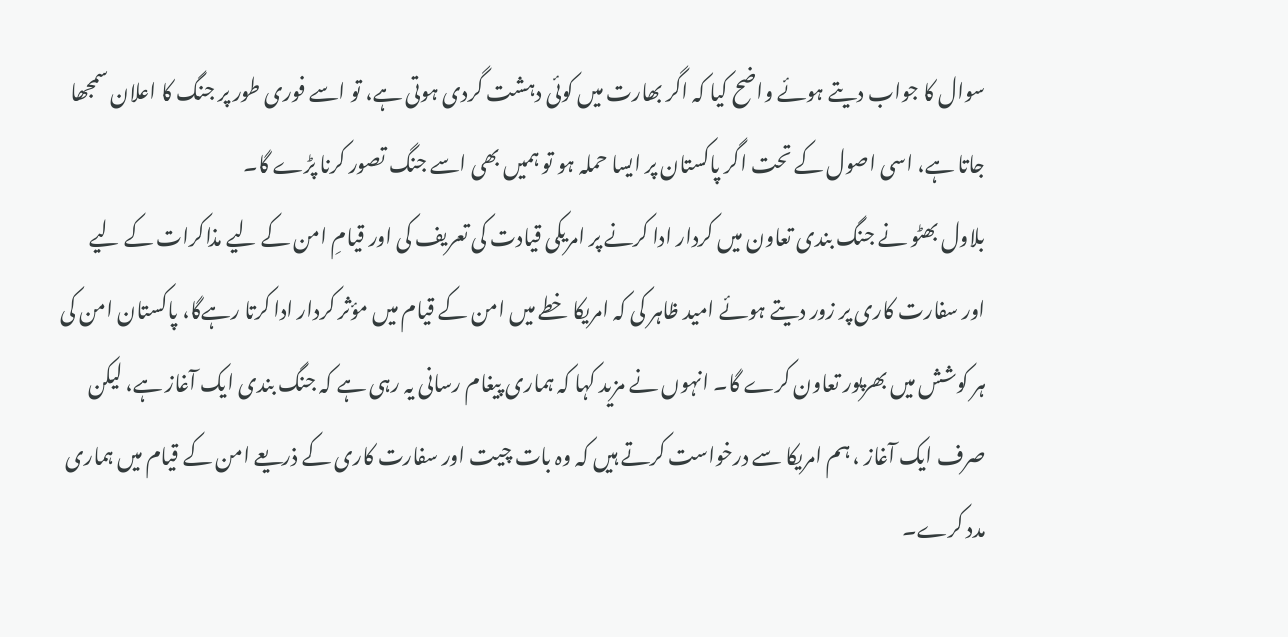سوال کا جواب دیتے ہوئے واضح کیا کہ اگر بھارت میں کوئی دہشت گردی ہوتی ہے، تو اسے فوری طور پر جنگ کا اعلان سمجھا جاتا ہے، اسی اصول کے تحت اگر پاکستان پر ایسا حملہ ہو تو ہمیں بھی اسے جنگ تصور کرنا پڑے گا۔
بلاول بھٹو نے جنگ بندی تعاون میں کردار ادا کرنے پر امریکی قیادت کی تعریف کی اور قیامِ امن کے لیے مذاکرات کے لیے اور سفارت کاری پر زور دیتے ہوئے امید ظاہر کی کہ امریکا خطے میں امن کے قیام میں مؤثر کردار ادا کرتا رہےگا، پاکستان امن کی ہر کوشش میں بھرپور تعاون کرے گا۔ انہوں نے مزید کہا کہ ہماری پیغام رسانی یہ رہی ہے کہ جنگ بندی ایک آغاز ہے، لیکن صرف ایک آغاز ، ہم امریکا سے درخواست کرتے ہیں کہ وہ بات چیت اور سفارت کاری کے ذریعے امن کے قیام میں ہماری مدد کرے۔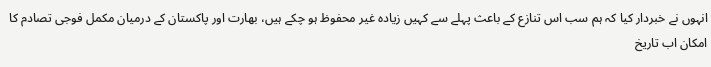انہوں نے خبردار کیا کہ ہم سب اس تنازع کے باعث پہلے سے کہیں زیادہ غیر محفوظ ہو چکے ہیں، بھارت اور پاکستان کے درمیان مکمل فوجی تصادم کا امکان اب تاریخ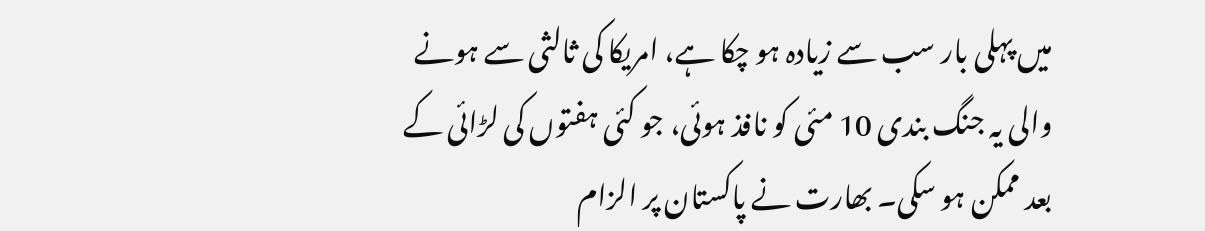میں پہلی بار سب سے زیادہ ہو چکا ہے، امریکا کی ثالثی سے ہونے والی یہ جنگ بندی 10 مئی کو نافذ ہوئی، جو کئی ہفتوں کی لڑائی کے بعد ممکن ہو سکی۔ بھارت نے پاکستان پر الزام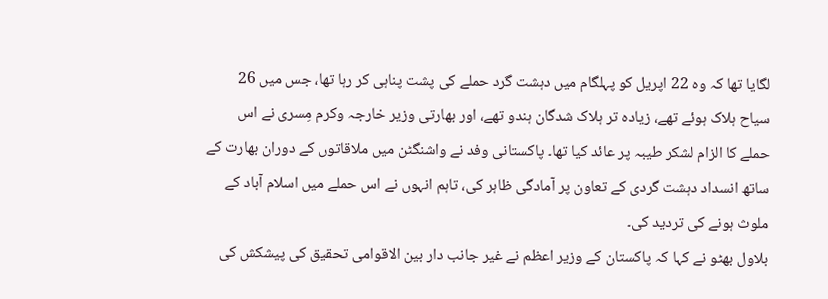لگایا تھا کہ وہ 22 اپریل کو پہلگام میں دہشت گرد حملے کی پشت پناہی کر رہا تھا، جس میں 26 سیاح ہلاک ہوئے تھے، زیادہ تر ہلاک شدگان ہندو تھے، اور بھارتی وزیر خارجہ وکرم مِسری نے اس حملے کا الزام لشکر طیبہ پر عائد کیا تھا۔ پاکستانی وفد نے واشنگٹن میں ملاقاتوں کے دوران بھارت کے ساتھ انسداد دہشت گردی کے تعاون پر آمادگی ظاہر کی، تاہم انہوں نے اس حملے میں اسلام آباد کے ملوث ہونے کی تردید کی۔
بلاول بھٹو نے کہا کہ پاکستان کے وزیر اعظم نے غیر جانب دار بین الاقوامی تحقیق کی پیشکش کی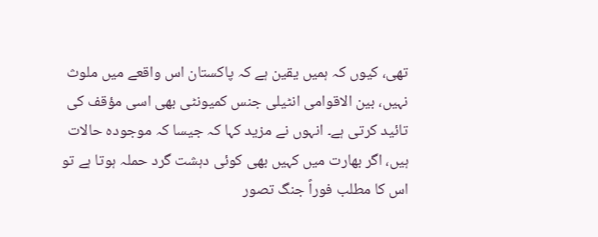تھی، کیوں کہ ہمیں یقین ہے کہ پاکستان اس واقعے میں ملوث نہیں، بین الاقوامی انٹیلی جنس کمیونٹی بھی اسی مؤقف کی تائید کرتی ہے۔ انہوں نے مزید کہا کہ جیسا کہ موجودہ حالات ہیں، اگر بھارت میں کہیں بھی کوئی دہشت گرد حملہ ہوتا ہے تو اس کا مطلب فوراً جنگ تصور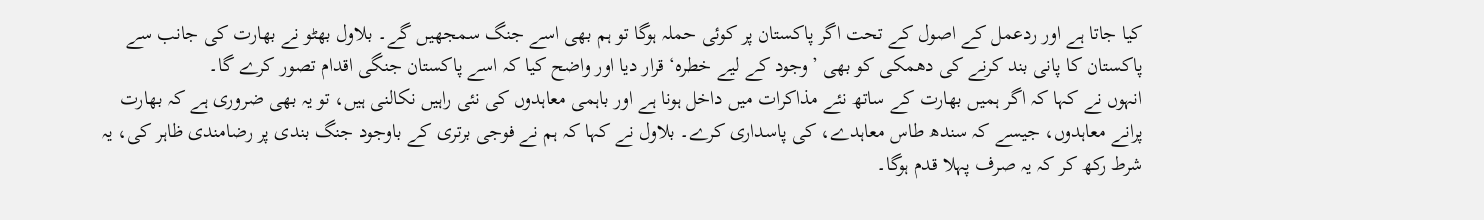کیا جاتا ہے اور ردعمل کے اصول کے تحت اگر پاکستان پر کوئی حملہ ہوگا تو ہم بھی اسے جنگ سمجھیں گے۔ بلاول بھٹو نے بھارت کی جانب سے پاکستان کا پانی بند کرنے کی دھمکی کو بھی ’وجود کے لیے خطرہ‘ قرار دیا اور واضح کیا کہ اسے پاکستان جنگی اقدام تصور کرے گا۔
انہوں نے کہا کہ اگر ہمیں بھارت کے ساتھ نئے مذاکرات میں داخل ہونا ہے اور باہمی معاہدوں کی نئی راہیں نکالنی ہیں، تو یہ بھی ضروری ہے کہ بھارت پرانے معاہدوں، جیسے کہ سندھ طاس معاہدے، کی پاسداری کرے۔ بلاول نے کہا کہ ہم نے فوجی برتری کے باوجود جنگ بندی پر رضامندی ظاہر کی، یہ شرط رکھ کر کہ یہ صرف پہلا قدم ہوگا۔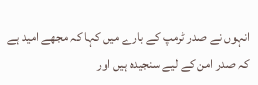انہوں نے صدر ٹرمپ کے بارے میں کہا کہ مجھے امید ہے کہ صدر امن کے لیے سنجیدہ ہیں اور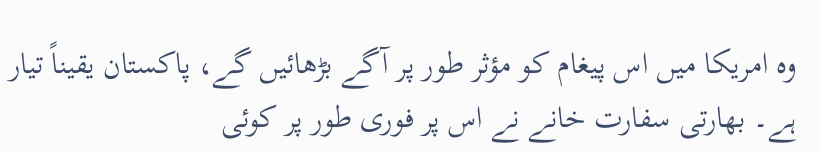وہ امریکا میں اس پیغام کو مؤثر طور پر آگے بڑھائیں گے، پاکستان یقیناً تیار ہے۔ بھارتی سفارت خانے نے اس پر فوری طور پر کوئی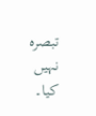تبصرہ نہیں کیا۔